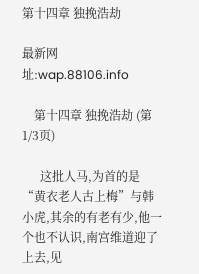第十四章 独挽浩劫

最新网址:wap.88106.info

    第十四章 独挽浩劫 (第1/3页)

      这批人马,为首的是“黄衣老人古上梅”与韩小虎,其余的有老有少,他一个也不认识,南宫维道迎了上去,见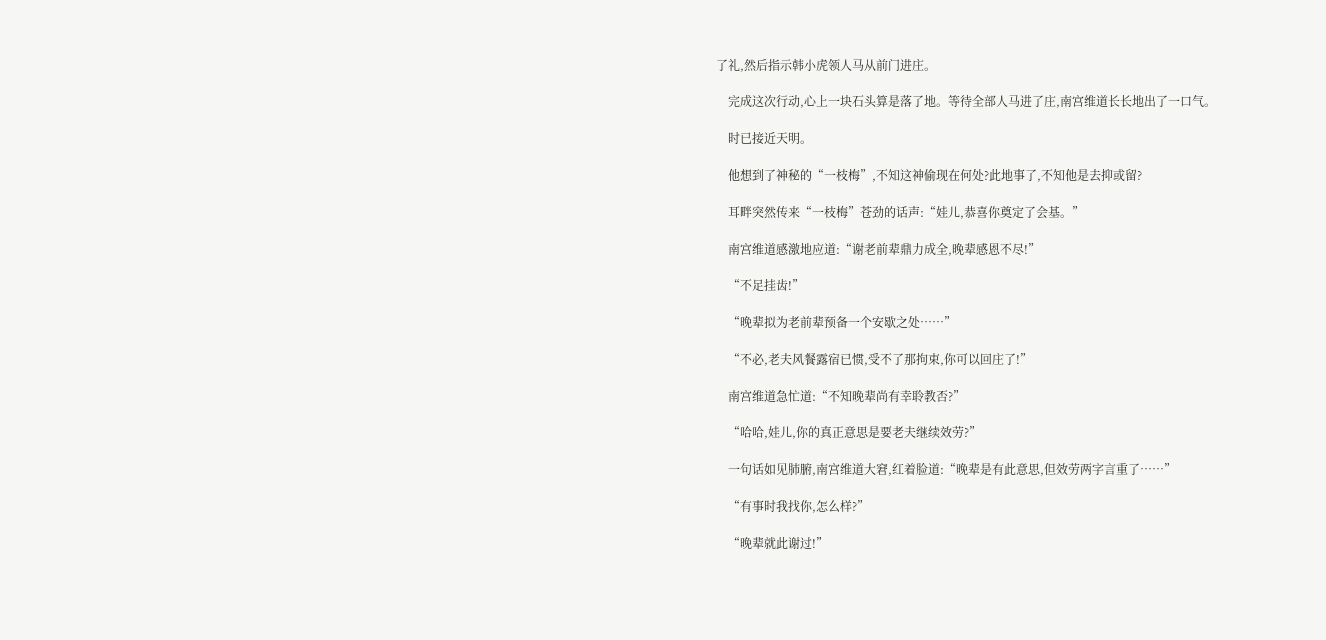了礼,然后指示韩小虎领人马从前门进庄。

    完成这次行动,心上一块石头算是落了地。等待全部人马进了庄,南宫维道长长地出了一口气。

    时已接近天明。

    他想到了神秘的“一枝梅”,不知这神偷现在何处?此地事了,不知他是去抑或留?

    耳畔突然传来“一枝梅”苍劲的话声:“娃儿,恭喜你奠定了会基。”

    南宫维道感激地应道:“谢老前辈鼎力成全,晚辈感恩不尽!”

    “不足挂齿!”

    “晚辈拟为老前辈预备一个安歇之处……”

    “不必,老夫风餐露宿已惯,受不了那拘束,你可以回庄了!”

    南宫维道急忙道:“不知晚辈尚有幸聆教否?”

    “哈哈,娃儿,你的真正意思是要老夫继续效劳?”

    一句话如见肺腑,南宫维道大窘,红着脸道:“晚辈是有此意思,但效劳两字言重了……”

    “有事时我找你,怎么样?”

    “晚辈就此谢过!”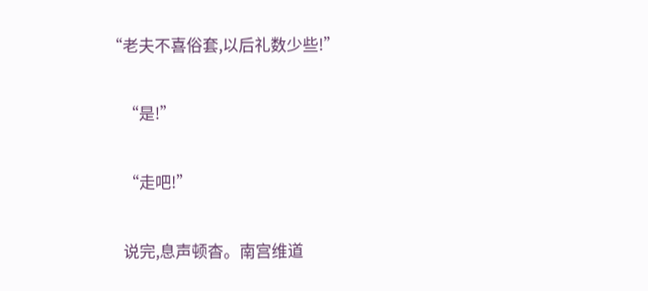“老夫不喜俗套,以后礼数少些!”

    “是!”

    “走吧!”

    说完,息声顿杳。南宫维道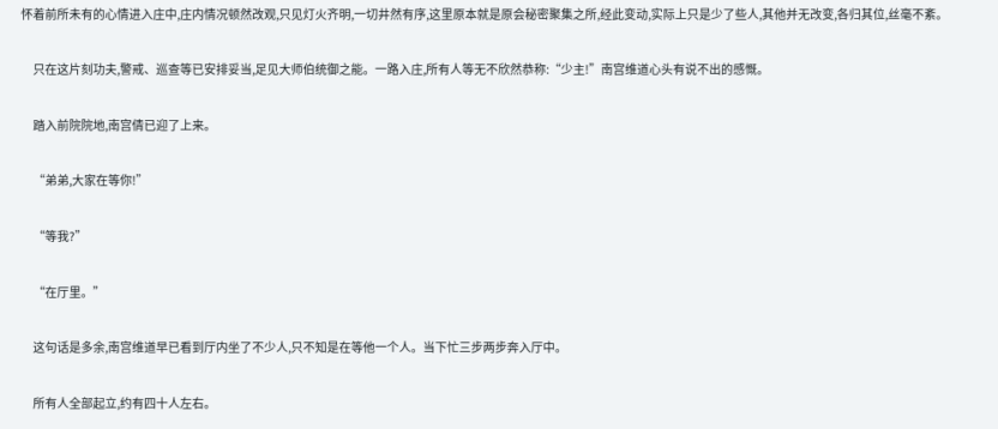怀着前所未有的心情进入庄中,庄内情况顿然改观,只见灯火齐明,一切井然有序,这里原本就是原会秘密聚集之所,经此变动,实际上只是少了些人,其他并无改变,各归其位,丝毫不紊。

    只在这片刻功夫,警戒、巡查等已安排妥当,足见大师伯统御之能。一路入庄,所有人等无不欣然恭称:“少主!”南宫维道心头有说不出的感慨。

    踏入前院院地,南宫倩已迎了上来。

    “弟弟,大家在等你!”

    “等我?”

    “在厅里。”

    这句话是多余,南宫维道早已看到厅内坐了不少人,只不知是在等他一个人。当下忙三步两步奔入厅中。

    所有人全部起立,约有四十人左右。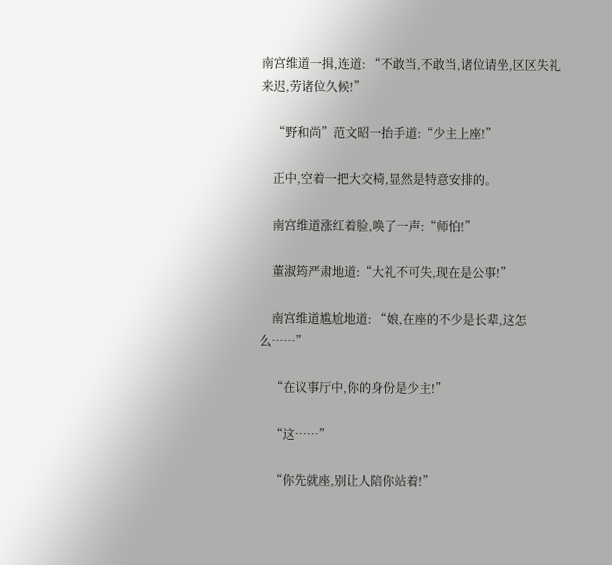南宫维道一揖,连道: “不敢当,不敢当,诸位请坐,区区失礼来迟,劳诸位久候!”

    “野和尚”范文昭一抬手道:“少主上座!”

    正中,空着一把大交椅,显然是特意安排的。

    南宫维道涨红着脸,唤了一声:“师怕!”

    董淑筠严肃地道:“大礼不可失,现在是公事!”

    南宫维道尴尬地道: “娘,在座的不少是长辈,这怎么……”

    “在议事厅中,你的身份是少主!”

    “这……”

    “你先就座,别让人陪你站着!”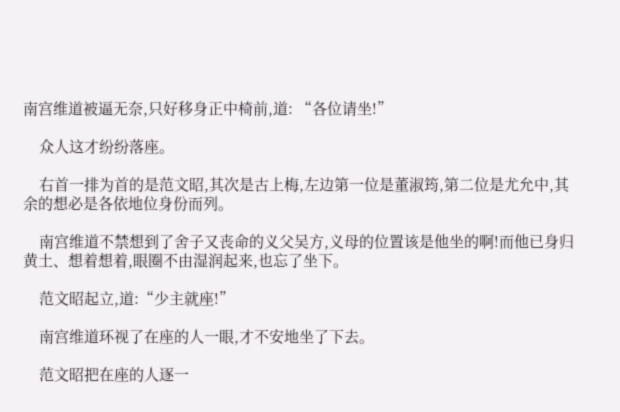南宫维道被逼无奈,只好移身正中椅前,道: “各位请坐!”

    众人这才纷纷落座。

    右首一排为首的是范文昭,其次是古上梅,左边第一位是董淑筠,第二位是尤允中,其余的想必是各依地位身份而列。

    南宫维道不禁想到了舍子又丧命的义父吴方,义母的位置该是他坐的啊!而他已身归黄土、想着想着,眼圈不由湿润起来,也忘了坐下。

    范文昭起立,道:“少主就座!”

    南宫维道环视了在座的人一眼,才不安地坐了下去。

    范文昭把在座的人逐一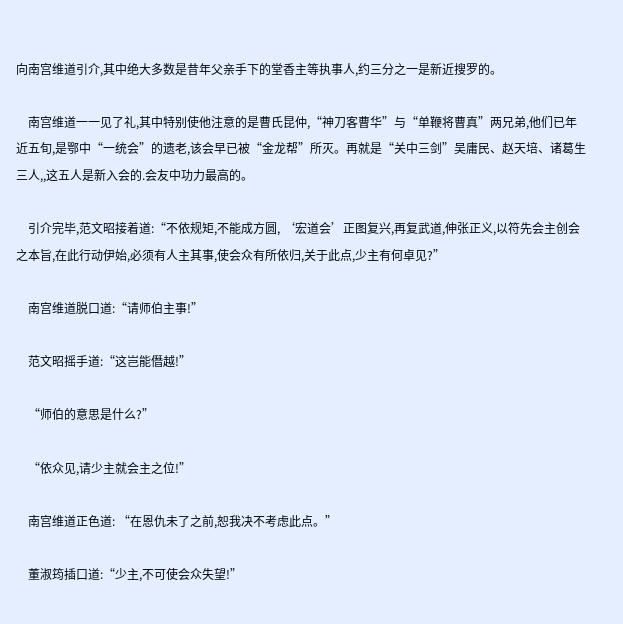向南宫维道引介,其中绝大多数是昔年父亲手下的堂香主等执事人,约三分之一是新近搜罗的。

    南宫维道一一见了礼,其中特别使他注意的是曹氏昆仲,“神刀客曹华”与“单鞭将曹真”两兄弟,他们已年近五旬,是鄂中“一统会”的遗老,该会早已被“金龙帮”所灭。再就是“关中三剑”吴庸民、赵天培、诸葛生三人,,这五人是新入会的.会友中功力最高的。

    引介完毕,范文昭接着道:“不依规矩,不能成方圆, ‘宏道会’正图复兴,再复武道,伸张正义,以符先会主创会之本旨,在此行动伊始,必须有人主其事,使会众有所依归,关于此点,少主有何卓见?”

    南宫维道脱口道:“请师伯主事!”

    范文昭摇手道:“这岂能僭越!”

    “师伯的意思是什么?”

    “依众见,请少主就会主之位!”

    南宫维道正色道: “在恩仇未了之前,恕我决不考虑此点。”

    董淑筠插口道:“少主,不可使会众失望!”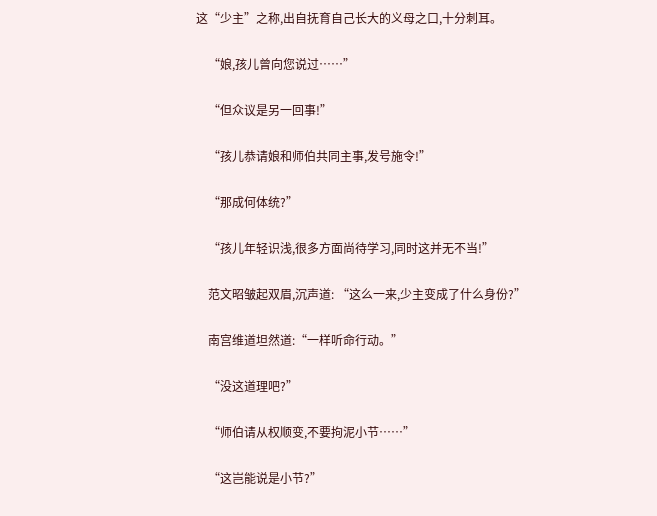这“少主”之称,出自抚育自己长大的义母之口,十分刺耳。

    “娘,孩儿曾向您说过……”

    “但众议是另一回事!”

    “孩儿恭请娘和师伯共同主事,发号施令!”

    “那成何体统?”

    “孩儿年轻识浅,很多方面尚待学习,同时这并无不当!”

    范文昭皱起双眉,沉声道: “这么一来,少主变成了什么身份?”

    南宫维道坦然道:“一样听命行动。”

    “没这道理吧?”

    “师伯请从权顺变,不要拘泥小节……”

    “这岂能说是小节?”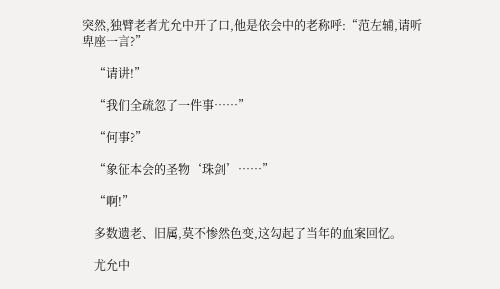突然,独臂老者尤允中开了口,他是依会中的老称呼:“范左辅,请听卑座一言?”

    “请讲!”

    “我们全疏忽了一件事……”

    “何事?”

    “象征本会的圣物‘珠剑’……”

    “啊!”

    多数遗老、旧属,莫不惨然色变,这勾起了当年的血案回忆。

    尤允中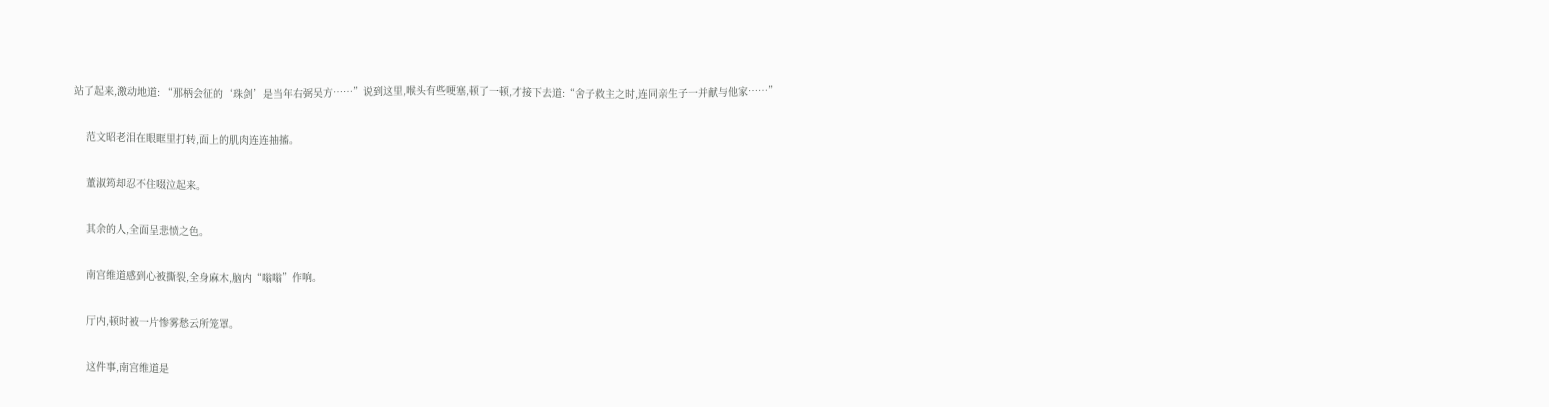站了起来,激动地道: “那柄会征的‘珠剑’是当年右弼吴方……”说到这里,喉头有些哽塞,顿了一顿,才接下去道:“舍子救主之时,连同亲生子一并献与他家……”

    范文昭老泪在眼眶里打转,面上的肌肉连连抽搐。

    董淑筠却忍不住啜泣起来。

    其余的人,全面呈悲愤之色。

    南宫维道感到心被撕裂,全身麻木,脑内“嗡嗡”作响。

    厅内,顿时被一片惨雾愁云所笼罩。

    这件事,南宫维道是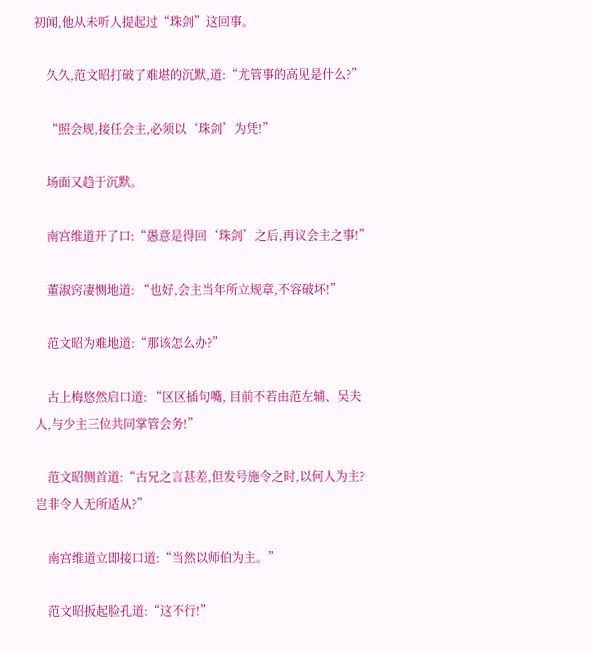初闻,他从未听人提起过“珠剑”这回事。

    久久,范文昭打破了难堪的沉默,道:“尤管事的高见是什么?”

    “照会规,接任会主,必须以‘珠剑’为凭!”

    场面又趋于沉默。

    南宫维道开了口:“愚意是得回‘珠剑’之后,再议会主之事!”

    董淑窍凄恻地道: “也好,会主当年所立规章,不容破坏!”

    范文昭为难地道:“那该怎么办?”

    古上梅悠然启口道: “区区插句嘴, 目前不若由范左辅、吴夫人,与少主三位共同掌管会务!”

    范文昭侧首道:“古兄之言甚差,但发号施令之时,以何人为主?岂非令人无所适从?”

    南宫维道立即接口道:“当然以师伯为主。”

    范文昭扳起脸孔道:“这不行!”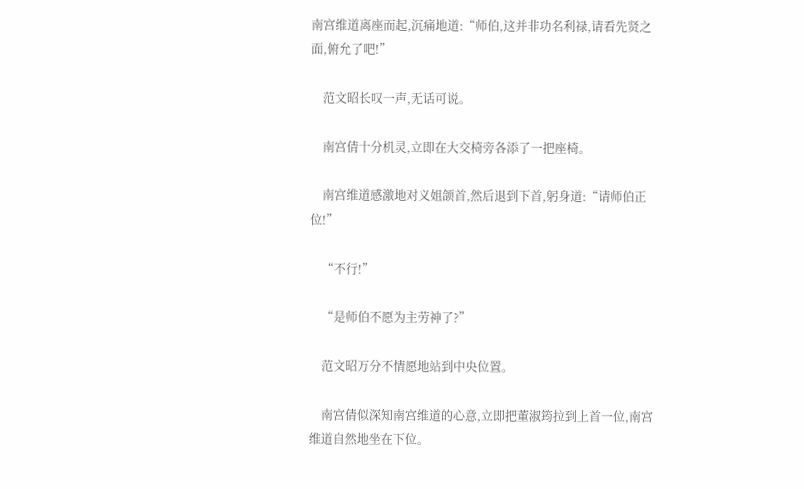南宫维道离座而起,沉痛地道:“师伯,这并非功名利禄,请看先贤之面,俯允了吧!”

    范文昭长叹一声,无话可说。

    南宫倩十分机灵,立即在大交椅旁各添了一把座椅。

    南宫维道感激地对义姐颌首,然后退到下首,躬身道:“请师伯正位!”

    “不行!”

    “是师伯不愿为主劳神了?”

    范文昭万分不情愿地站到中央位置。

    南宫倩似深知南宫维道的心意,立即把董淑筠拉到上首一位,南宫维道自然地坐在下位。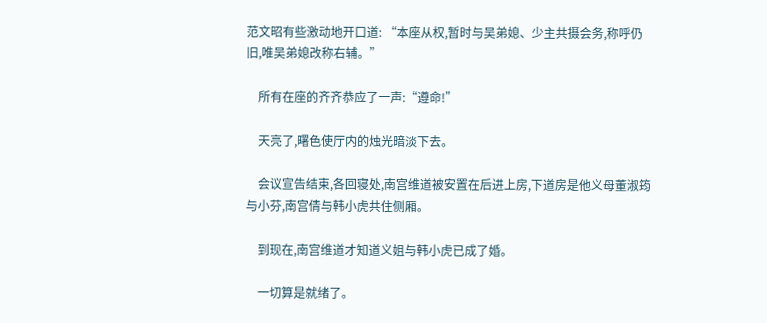范文昭有些激动地开口道: “本座从权,暂时与吴弟媳、少主共摄会务,称呼仍旧,唯吴弟媳改称右辅。”

    所有在座的齐齐恭应了一声:“遵命!”

    天亮了,曙色使厅内的烛光暗淡下去。

    会议宣告结束,各回寝处,南宫维道被安置在后进上房,下道房是他义母董淑筠与小芬,南宫倩与韩小虎共住侧厢。

    到现在,南宫维道才知道义姐与韩小虎已成了婚。

    一切算是就绪了。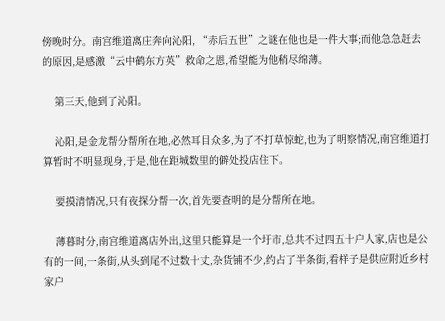傍晚时分。南宫维道离庄奔向沁阳, “赤后五世”之谜在他也是一件大事;而他急急赶去的原因,是感激“云中鹤东方英”救命之恩,希望能为他稍尽绵薄。

    第三天,他到了沁阳。

    沁阳,是金龙帮分帮所在地,必然耳目众多,为了不打草惊蛇,也为了明察情况,南宫维道打算暂时不明显现身,于是,他在距城数里的僻处投店住下。

    要摸清情况,只有夜探分帮一次,首先要查明的是分帮所在地。

    薄暮时分,南宫维道离店外出,这里只能算是一个圩市,总共不过四五十户人家,店也是公有的一间,一条街,从头到尾不过数十丈,杂货铺不少,约占了半条街,看样子是供应附近乡村家户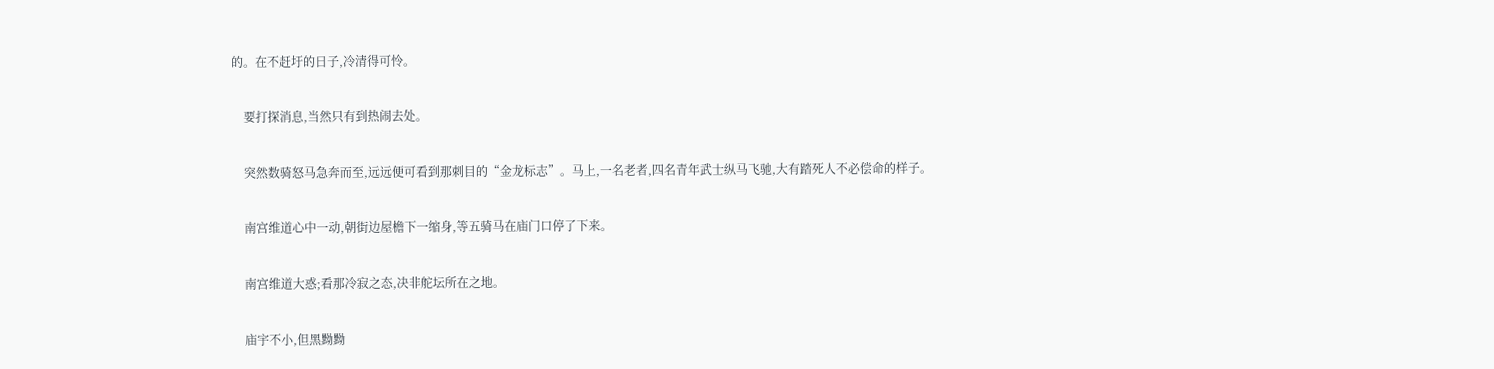的。在不赶圩的日子,冷清得可怜。

    要打探消息,当然只有到热闹去处。

    突然数骑怒马急奔而至,远远便可看到那刺目的“金龙标志”。马上,一名老者,四名青年武士纵马飞驰,大有踏死人不必偿命的样子。

    南宫维道心中一动,朝街边屋檐下一缩身,等五骑马在庙门口停了下来。

    南宫维道大惑;看那冷寂之态,决非舵坛所在之地。

    庙宇不小,但黑黝黝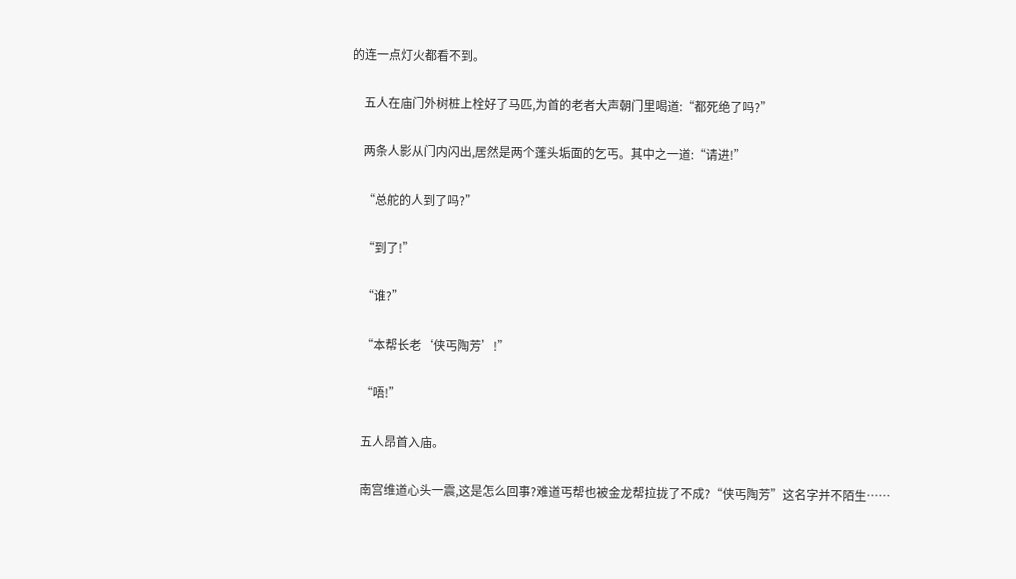的连一点灯火都看不到。

    五人在庙门外树桩上栓好了马匹,为首的老者大声朝门里喝道:“都死绝了吗?”

    两条人影从门内闪出,居然是两个蓬头垢面的乞丐。其中之一道:“请进!”

    “总舵的人到了吗?”

    “到了!”

    “谁?”

    “本帮长老‘侠丐陶芳’!”

    “唔!”

    五人昂首入庙。

    南宫维道心头一震,这是怎么回事?难道丐帮也被金龙帮拉拢了不成?“侠丐陶芳”这名字并不陌生……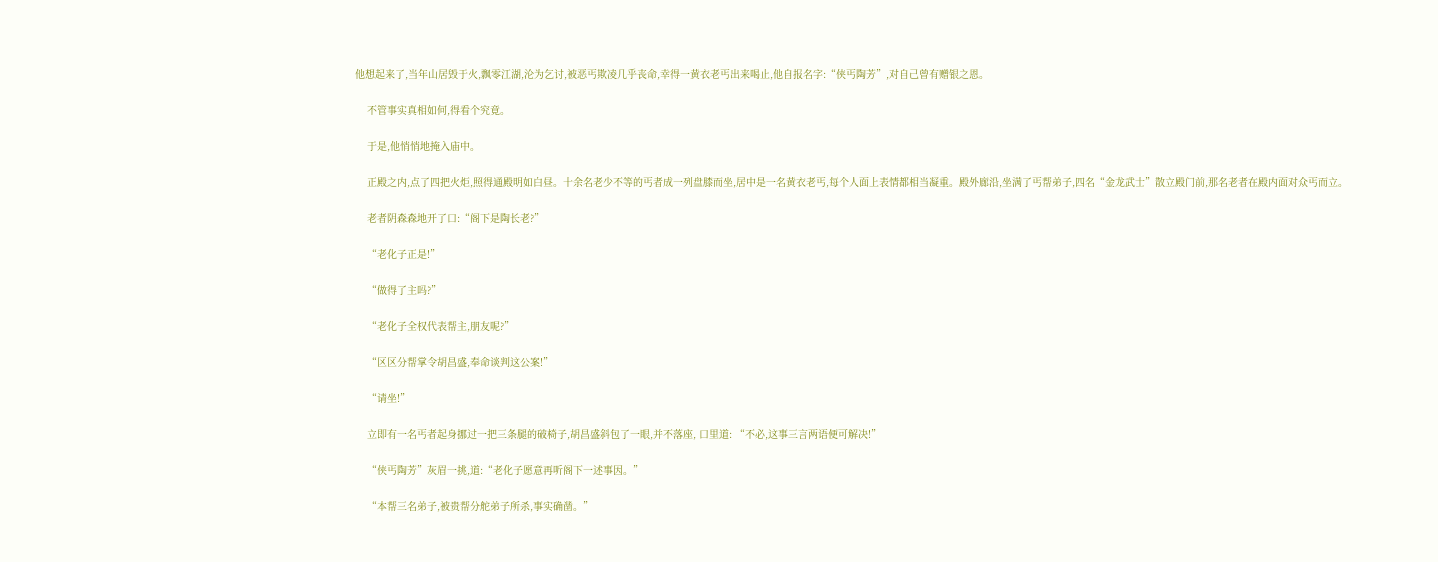他想起来了,当年山居毁于火,飘零江湖,沦为乞讨,被恶丐欺凌几乎丧命,幸得一黄衣老丐出来喝止,他自报名字:“侠丐陶芳”,对自己曾有赠银之恩。

    不管事实真相如何,得看个究竟。

    于是,他悄悄地掩入庙中。

    正殿之内,点了四把火炬,照得通殿明如白昼。十余名老少不等的丐者成一列盘膝而坐,居中是一名黄衣老丐,每个人面上表情都相当凝重。殿外廊沿,坐满了丐帮弟子,四名“金龙武士”散立殿门前,那名老者在殿内面对众丐而立。

    老者阴森森地开了口:“阁下是陶长老?”

    “老化子正是!”

    “做得了主吗?”

    “老化子全权代表帮主,朋友呢?”

    “区区分帮掌令胡昌盛,奉命谈判这公案!”

    “请坐!”

    立即有一名丐者起身挪过一把三条腿的破椅子,胡昌盛斜包了一眼,并不落座, 口里道: “不必,这事三言两语便可解决!”

    “侠丐陶芳”灰眉一挑,道:“老化子愿意再听阁下一述事因。”

    “本帮三名弟子,被贵帮分舵弟子所杀,事实确凿。”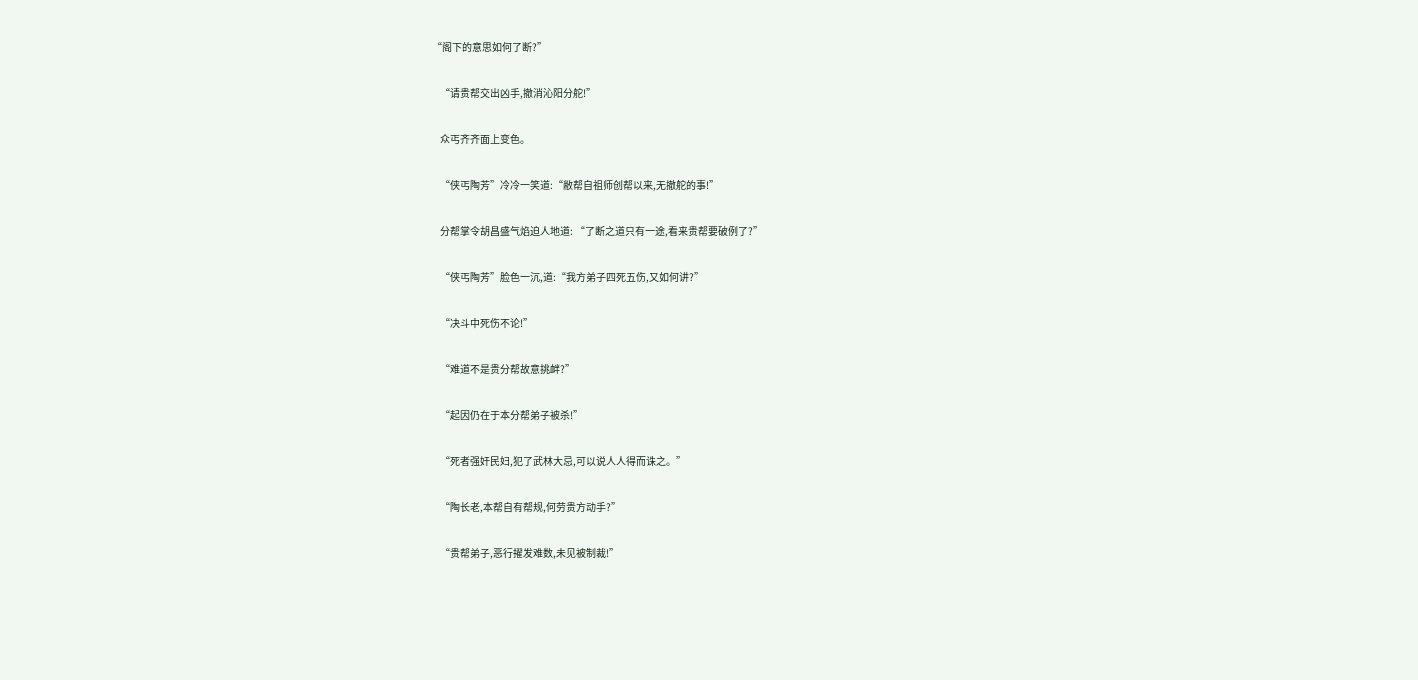“阁下的意思如何了断?”

    “请贵帮交出凶手,撤消沁阳分舵!”

    众丐齐齐面上变色。

    “侠丐陶芳”冷冷一笑道:“敝帮自祖师创帮以来,无撤舵的事!”

    分帮掌令胡昌盛气焰迫人地道: “了断之道只有一途,看来贵帮要破例了?”

    “侠丐陶芳”脸色一沉,道:“我方弟子四死五伤,又如何讲?”

    “决斗中死伤不论!”

    “难道不是贵分帮故意挑衅?”

    “起因仍在于本分帮弟子被杀!”

    “死者强奸民妇,犯了武林大忌,可以说人人得而诛之。”

    “陶长老,本帮自有帮规,何劳贵方动手?”

    “贵帮弟子,恶行擢发难数,未见被制裁!”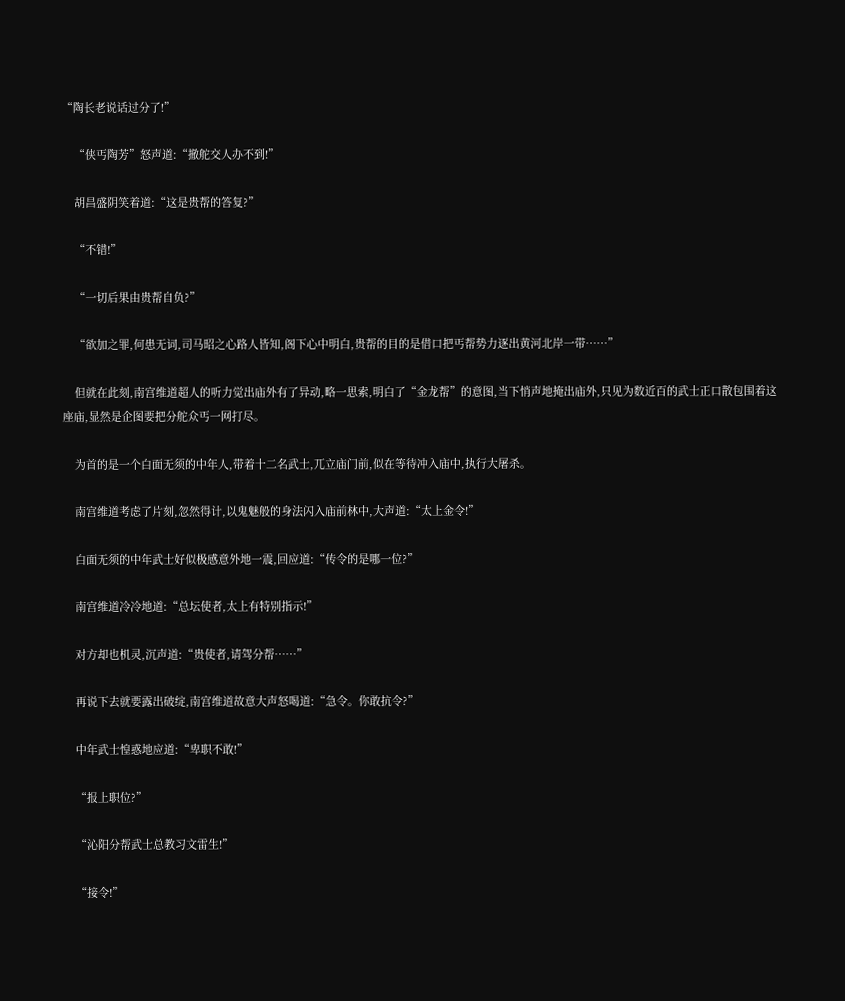“陶长老说话过分了!”

    “侠丐陶芳”怒声道:“撤舵交人办不到!”

    胡昌盛阴笑着道:“这是贵帮的答复?”

    “不错!”

    “一切后果由贵帮自负?”

    “欲加之罪,何患无词,司马昭之心路人皆知,阁下心中明白,贵帮的目的是借口把丐帮势力逐出黄河北岸一带……”

    但就在此刻,南宫维道超人的听力觉出庙外有了异动,略一思索,明白了“金龙帮”的意图,当下悄声地掩出庙外,只见为数近百的武士正口散包围着这座庙,显然是企图要把分舵众丐一网打尽。

    为首的是一个白面无须的中年人,带着十二名武士,兀立庙门前,似在等待冲入庙中,执行大屠杀。

    南宫维道考虑了片刻,忽然得计,以鬼魅般的身法闪入庙前林中,大声道:“太上金令!”

    白面无须的中年武士好似极感意外地一震,回应道:“传令的是哪一位?”

    南宫维道冷冷地道:“总坛使者,太上有特别指示!”

    对方却也机灵,沉声道:“贵使者,请驾分帮……”

    再说下去就要露出破绽,南宫维道故意大声怒喝道:“急令。你敢抗令?”

    中年武士惶惑地应道:“卑职不敢!”

    “报上职位?”

    “沁阳分帮武士总教习文雷生!”

    “接令!”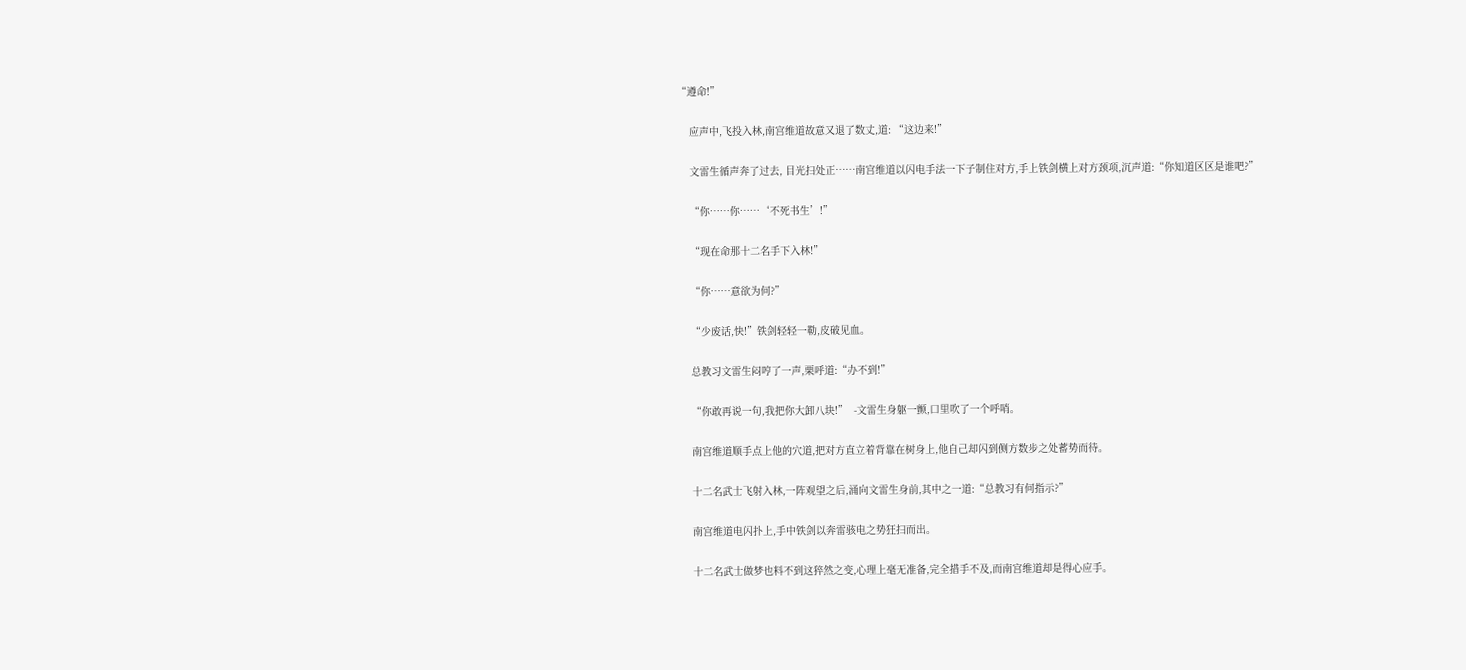“遵命!”

    应声中,飞投入林,南宫维道故意又退了数丈,道: “这边来!”

    文雷生循声奔了过去, 目光扫处正……南宫维道以闪电手法一下子制住对方,手上铁剑横上对方颈项,沉声道:“你知道区区是谁吧?”

    “你……你……‘不死书生’!”

    “现在命那十二名手下入林!”

    “你……意欲为何?”

    “少废话,快!”铁剑轻轻一勒,皮破见血。

    总教习文雷生闷哼了一声,栗呼道:“办不到!”

    “你敢再说一句,我把你大卸八块!”  -文雷生身躯一颤,口里吹了一个呼哨。

    南宫维道顺手点上他的穴道,把对方直立着背靠在树身上,他自己却闪到侧方数步之处蓄势而待。

    十二名武士飞射入林,一阵观望之后,涌向文雷生身前,其中之一道:“总教习有何指示?”

    南宫维道电闪扑上,手中铁剑以奔雷骇电之势狂扫而出。

    十二名武士做梦也料不到这猝然之变,心理上毫无准备,完全措手不及,而南宫维道却是得心应手。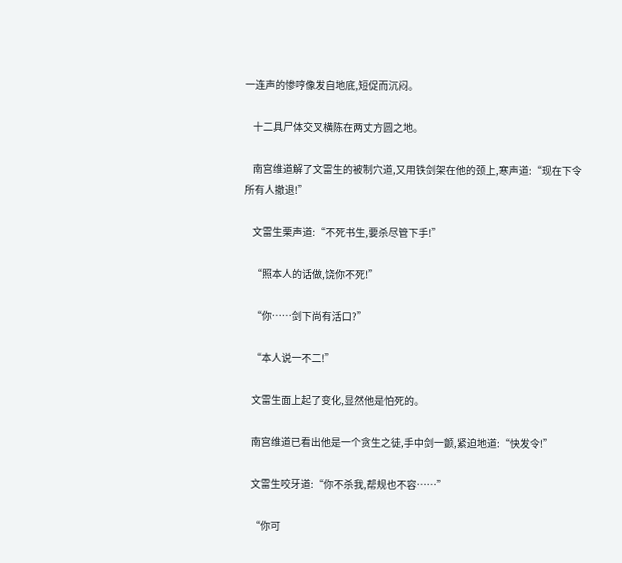一连声的惨哼像发自地底,短促而沉闷。

    十二具尸体交叉横陈在两丈方圆之地。

    南宫维道解了文雷生的被制穴道,又用铁剑架在他的颈上,寒声道:“现在下令所有人撤退!”

    文雷生栗声道:“不死书生,要杀尽管下手!”

    “照本人的话做,饶你不死!”

    “你……剑下尚有活口?”

    “本人说一不二!”

    文雷生面上起了变化,显然他是怕死的。

    南宫维道已看出他是一个贪生之徒,手中剑一颤,紧迫地道:“快发令!”

    文雷生咬牙道:“你不杀我,帮规也不容……”

    “你可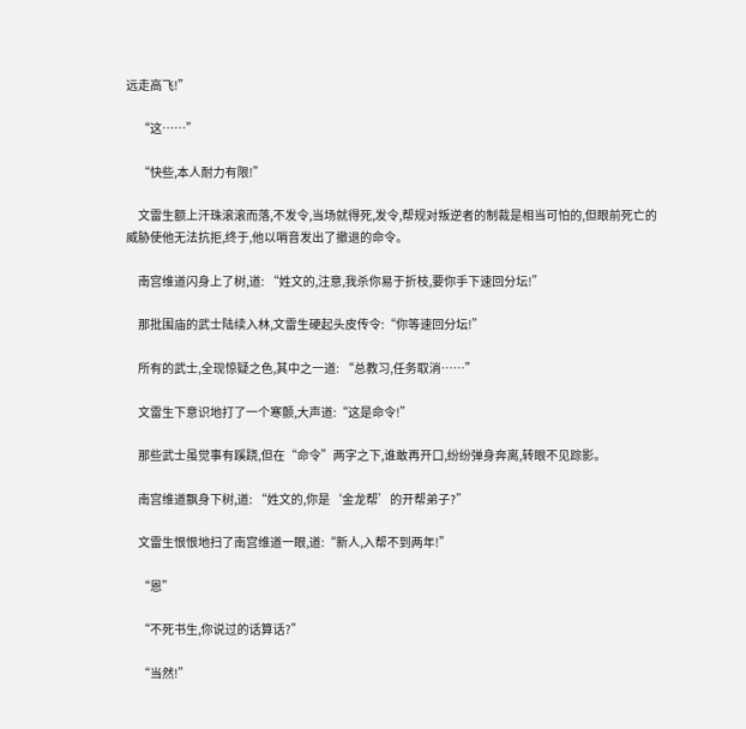远走高飞!”

    “这……”

    “快些,本人耐力有限!”

    文雷生额上汗珠滚滚而落,不发令,当场就得死,发令,帮规对叛逆者的制裁是相当可怕的,但眼前死亡的威胁使他无法抗拒,终于,他以哨音发出了撤退的命令。

    南宫维道闪身上了树,道: “姓文的,注意,我杀你易于折枝,要你手下速回分坛!”

    那批围庙的武士陆续入林,文雷生硬起头皮传令:“你等速回分坛!”

    所有的武士,全现惊疑之色,其中之一道: “总教习,任务取消……”

    文雷生下意识地打了一个寒颤,大声道:“这是命令!”

    那些武士虽觉事有蹊跷,但在“命令”两字之下,谁敢再开口,纷纷弹身奔离,转眼不见踪影。

    南宫维道飘身下树,道: “姓文的,你是‘金龙帮’的开帮弟子?”

    文雷生恨恨地扫了南宫维道一眼,道:“新人,入帮不到两年!”

    “恩”

    “不死书生,你说过的话算话?”

    “当然!”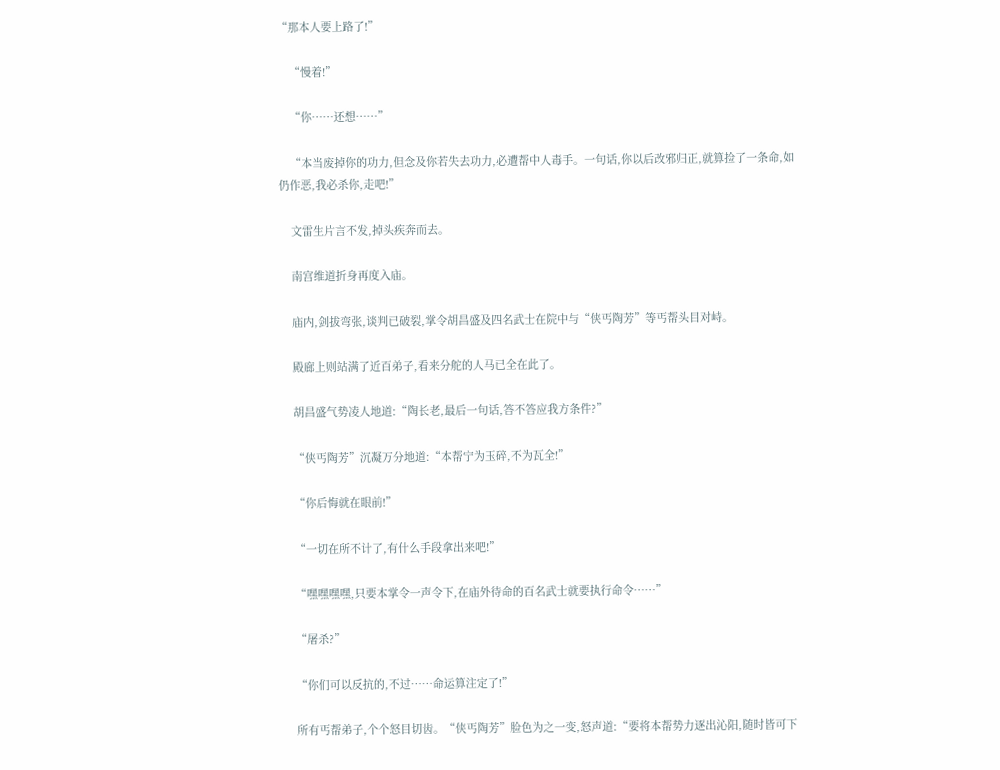“那本人要上路了!”

    “慢着!”

    “你……还想……”

    “本当废掉你的功力,但念及你若失去功力,必遭帮中人毒手。一句话,你以后改邪归正,就算捡了一条命,如仍作恶,我必杀你,走吧!”

    文雷生片言不发,掉头疾奔而去。

    南宫维道折身再度入庙。

    庙内,剑拔弯张,谈判已破裂,掌令胡昌盛及四名武士在院中与“侠丐陶芳”等丐帮头目对峙。

    殿廊上则站满了近百弟子,看来分舵的人马已全在此了。

    胡昌盛气势凌人地道:“陶长老,最后一句话,答不答应我方条件?”

    “侠丐陶芳”沉凝万分地道:“本帮宁为玉碎,不为瓦全!”

    “你后悔就在眼前!”

    “一切在所不计了,有什么手段拿出来吧!”

    “嘿嘿嘿嘿,只要本掌令一声令下,在庙外待命的百名武士就要执行命令……”

    “屠杀?”

    “你们可以反抗的,不过……命运算注定了!”

    所有丐帮弟子,个个怒目切齿。“侠丐陶芳”脸色为之一变,怒声道:“要将本帮势力逐出沁阳,随时皆可下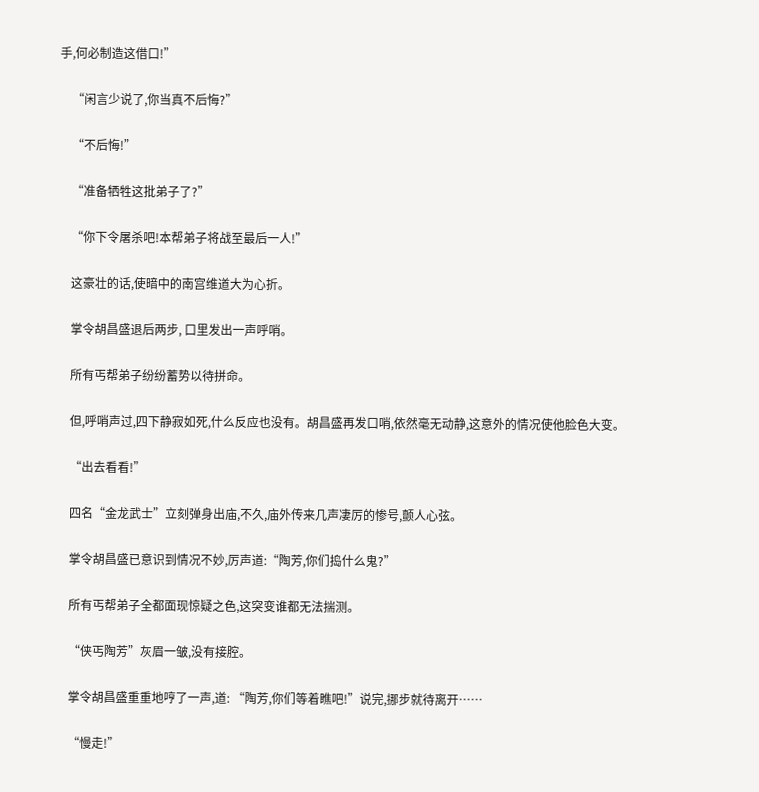手,何必制造这借口!”

    “闲言少说了,你当真不后悔?”

    “不后悔!”

    “准备牺牲这批弟子了?”

    “你下令屠杀吧!本帮弟子将战至最后一人!”

    这豪壮的话,使暗中的南宫维道大为心折。

    掌令胡昌盛退后两步, 口里发出一声呼哨。

    所有丐帮弟子纷纷蓄势以待拼命。

    但,呼哨声过,四下静寂如死,什么反应也没有。胡昌盛再发口哨,依然毫无动静,这意外的情况使他脸色大变。

    “出去看看!”

    四名“金龙武士”立刻弹身出庙,不久,庙外传来几声凄厉的惨号,颤人心弦。

    掌令胡昌盛已意识到情况不妙,厉声道:“陶芳,你们捣什么鬼?”

    所有丐帮弟子全都面现惊疑之色,这突变谁都无法揣测。

    “侠丐陶芳”灰眉一皱,没有接腔。

    掌令胡昌盛重重地哼了一声,道: “陶芳,你们等着瞧吧!”说完,挪步就待离开……

    “慢走!”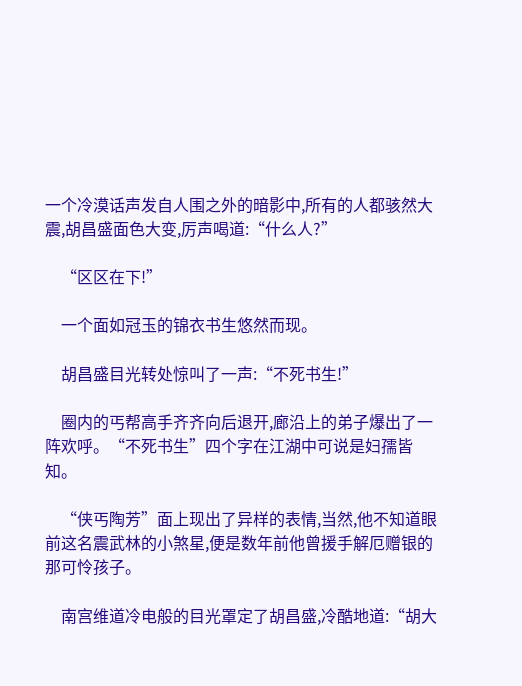一个冷漠话声发自人围之外的暗影中,所有的人都骇然大震,胡昌盛面色大变,厉声喝道:“什么人?”

    “区区在下!”

    一个面如冠玉的锦衣书生悠然而现。

    胡昌盛目光转处惊叫了一声:“不死书生!”

    圈内的丐帮高手齐齐向后退开,廊沿上的弟子爆出了一阵欢呼。“不死书生”四个字在江湖中可说是妇孺皆知。

    “侠丐陶芳”面上现出了异样的表情,当然,他不知道眼前这名震武林的小煞星,便是数年前他曾援手解厄赠银的那可怜孩子。

    南宫维道冷电般的目光罩定了胡昌盛,冷酷地道:“胡大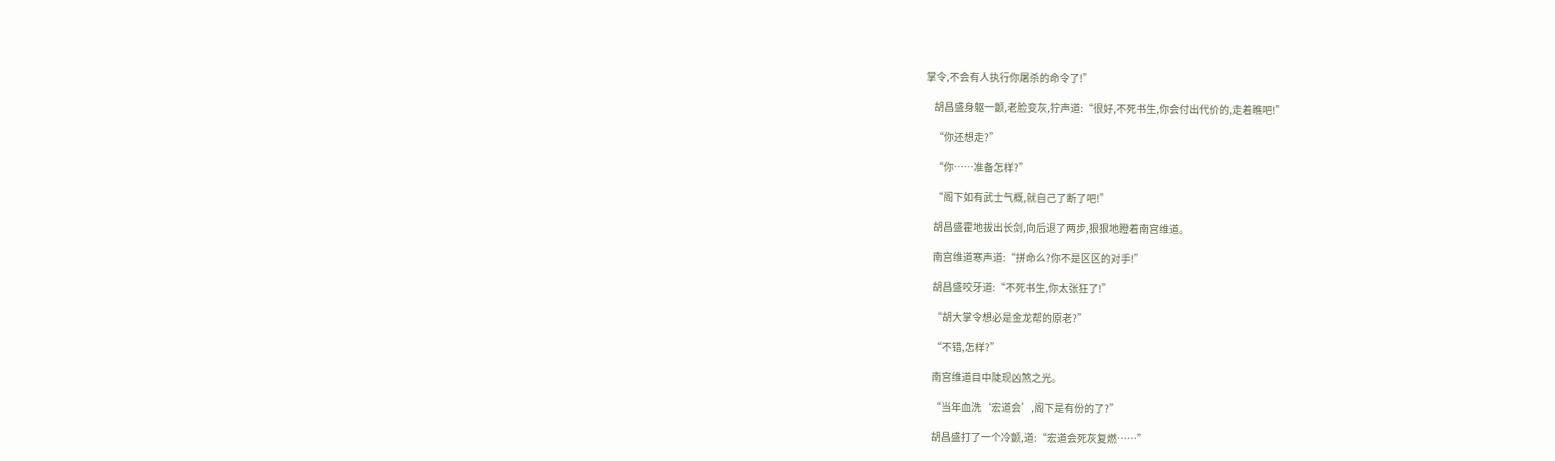掌令,不会有人执行你屠杀的命令了!”

    胡昌盛身躯一颤,老脸变灰,狞声道:“很好,不死书生,你会付出代价的,走着瞧吧!”

    “你还想走?”

    “你……准备怎样?”

    “阁下如有武士气概,就自己了断了吧!”

    胡昌盛霍地拔出长剑,向后退了两步,狠狠地瞪着南宫维道。

    南宫维道寒声道:“拼命么?你不是区区的对手!”

    胡昌盛咬牙道:“不死书生,你太张狂了!”

    “胡大掌令想必是金龙帮的原老?”

    “不错,怎样?”

    南宫维道目中陡现凶煞之光。

    “当年血洗‘宏道会’,阁下是有份的了?”

    胡昌盛打了一个冷颤,道:“宏道会死灰复燃……”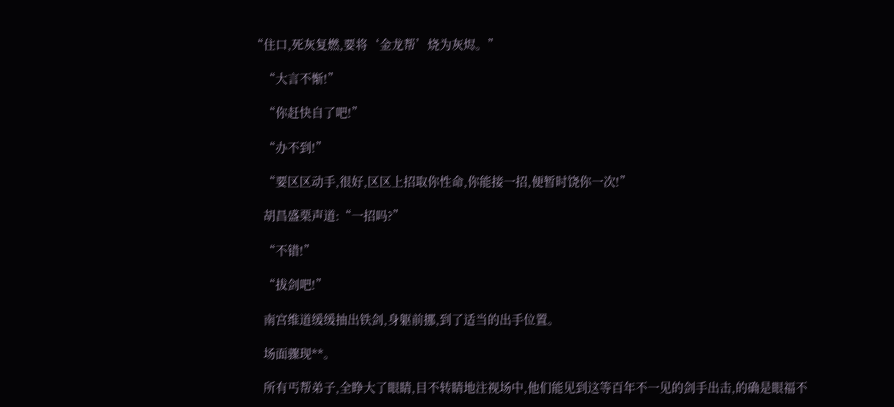“住口,死灰复燃,要将‘金龙帮’烧为灰烬。”

    “大言不惭!”

    “你赶快自了吧!”

    “办不到!”

    “要区区动手,很好,区区上招取你性命,你能接一招,便暂时饶你一次!”

    胡昌盛栗声道:“一招吗?”

    “不错!”

    “拔剑吧!”

    南宫维道缓缓抽出铁剑,身躯前挪,到了适当的出手位置。

    场面骤现**。

    所有丐帮弟子,全睁大了眼睛,目不转睛地注视场中,他们能见到这等百年不一见的剑手出击,的确是眼福不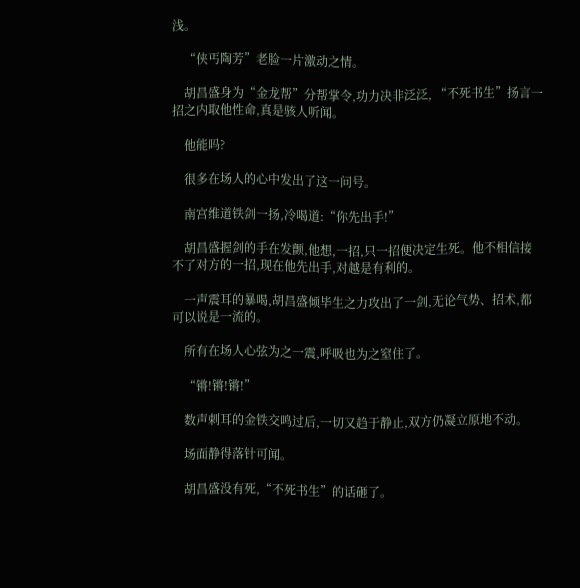浅。

    “侠丐陶芳”老脸一片激动之情。

    胡昌盛身为“金龙帮”分帮掌令,功力决非泛泛, “不死书生”扬言一招之内取他性命,真是骇人听闻。

    他能吗?

    很多在场人的心中发出了这一问号。

    南宫维道铁剑一扬,冷喝道:“你先出手!”

    胡昌盛握剑的手在发颤,他想,一招,只一招便决定生死。他不相信接不了对方的一招,现在他先出手,对越是有利的。

    一声震耳的暴喝,胡昌盛倾毕生之力攻出了一剑,无论气势、招术,都可以说是一流的。

    所有在场人心弦为之一震,呼吸也为之窒住了。

    “锵!锵!锵!”

    数声刺耳的金铁交鸣过后,一切又趋于静止,双方仍凝立原地不动。

    场面静得落针可闻。

    胡昌盛没有死,“不死书生”的话砸了。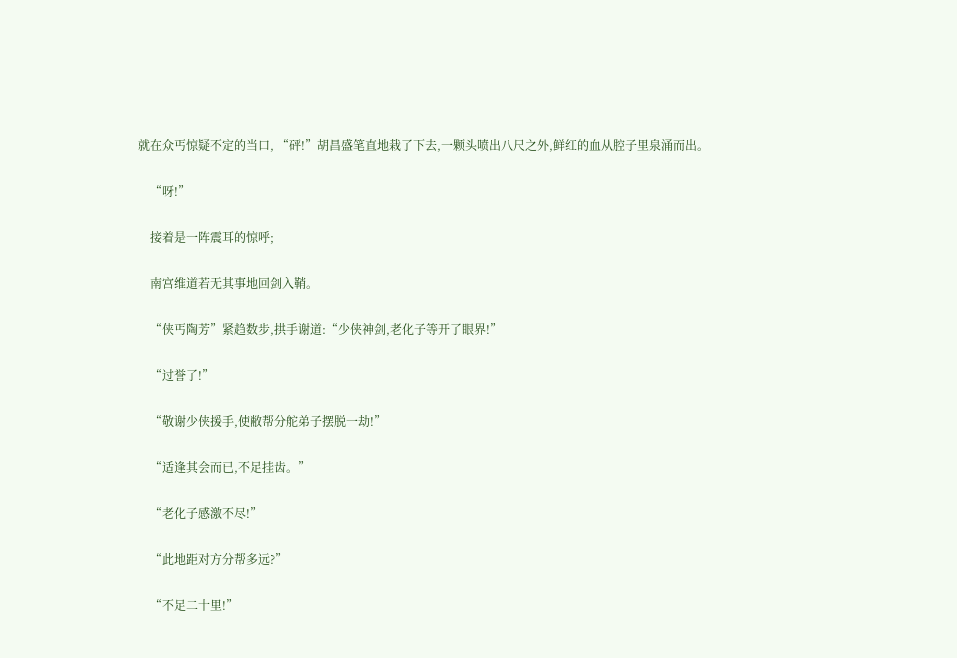就在众丐惊疑不定的当口, “砰!”胡昌盛笔直地栽了下去,一颗头喷出八尺之外,鲜红的血从腔子里泉涌而出。

    “呀!”

    接着是一阵震耳的惊呼;

    南宫维道若无其事地回剑入鞘。

    “侠丐陶芳”紧趋数步,拱手谢道:“少侠神剑,老化子等开了眼界!”

    “过誉了!”

    “敬谢少侠援手,使敝帮分舵弟子摆脱一劫!”

    “适逢其会而已,不足挂齿。”

    “老化子感激不尽!”

    “此地距对方分帮多远?”

    “不足二十里!”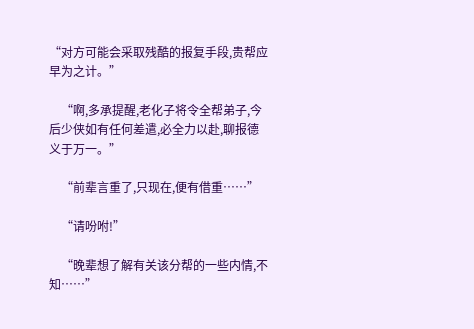“对方可能会采取残酷的报复手段,贵帮应早为之计。”

    “啊,多承提醒,老化子将令全帮弟子,今后少侠如有任何差遣,必全力以赴,聊报德义于万一。”

    “前辈言重了,只现在,便有借重……”

    “请吩咐!”

    “晚辈想了解有关该分帮的一些内情,不知……”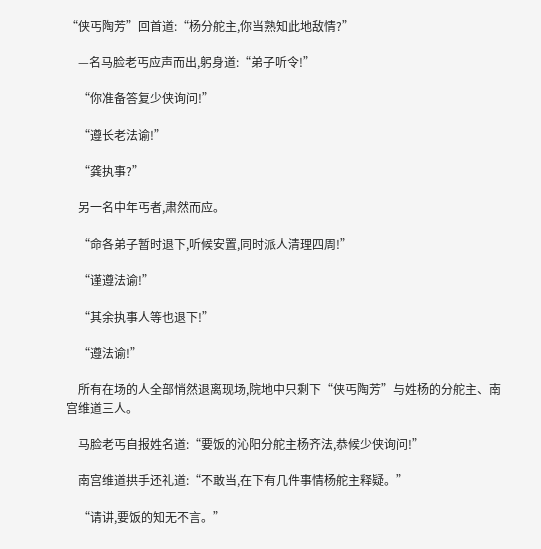“侠丐陶芳”回首道:“杨分舵主,你当熟知此地敌情?”

    —名马脸老丐应声而出,躬身道:“弟子听令!”

    “你准备答复少侠询问!”

    “遵长老法谕!”

    “龚执事?”

    另一名中年丐者,肃然而应。

    “命各弟子暂时退下,听候安置,同时派人清理四周!”

    “谨遵法谕!”

    “其余执事人等也退下!”

    “遵法谕!”

    所有在场的人全部悄然退离现场,院地中只剩下“侠丐陶芳”与姓杨的分舵主、南宫维道三人。

    马脸老丐自报姓名道:“要饭的沁阳分舵主杨齐法,恭候少侠询问!”

    南宫维道拱手还礼道:“不敢当,在下有几件事情杨舵主释疑。”

    “请讲,要饭的知无不言。”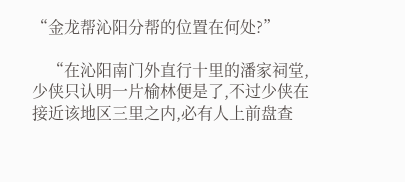“金龙帮沁阳分帮的位置在何处?”

    “在沁阳南门外直行十里的潘家祠堂,少侠只认明一片榆林便是了,不过少侠在接近该地区三里之内,必有人上前盘查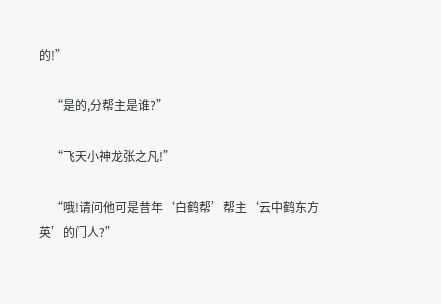的!”

    “是的,分帮主是谁?”

    “飞天小神龙张之凡!”

    “哦!请问他可是昔年‘白鹤帮’帮主‘云中鹤东方英’的门人?”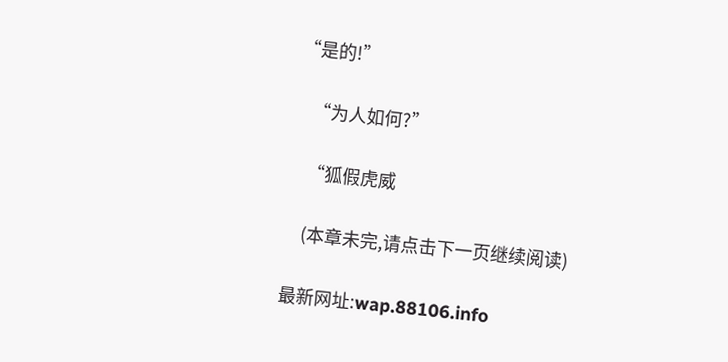“是的!”

    “为人如何?”

    “狐假虎威

    (本章未完,请点击下一页继续阅读)

最新网址:wap.88106.info